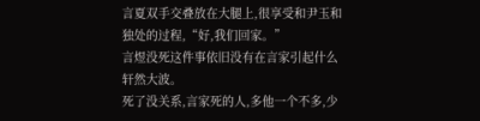言夏双手交叠放在大腿上,很享受和尹玉和独处的过程,“好,我们回家。”
言煜没死这件事依旧没有在言家引起什么轩然大波。
死了没关系,言家死的人,多他一个不多,少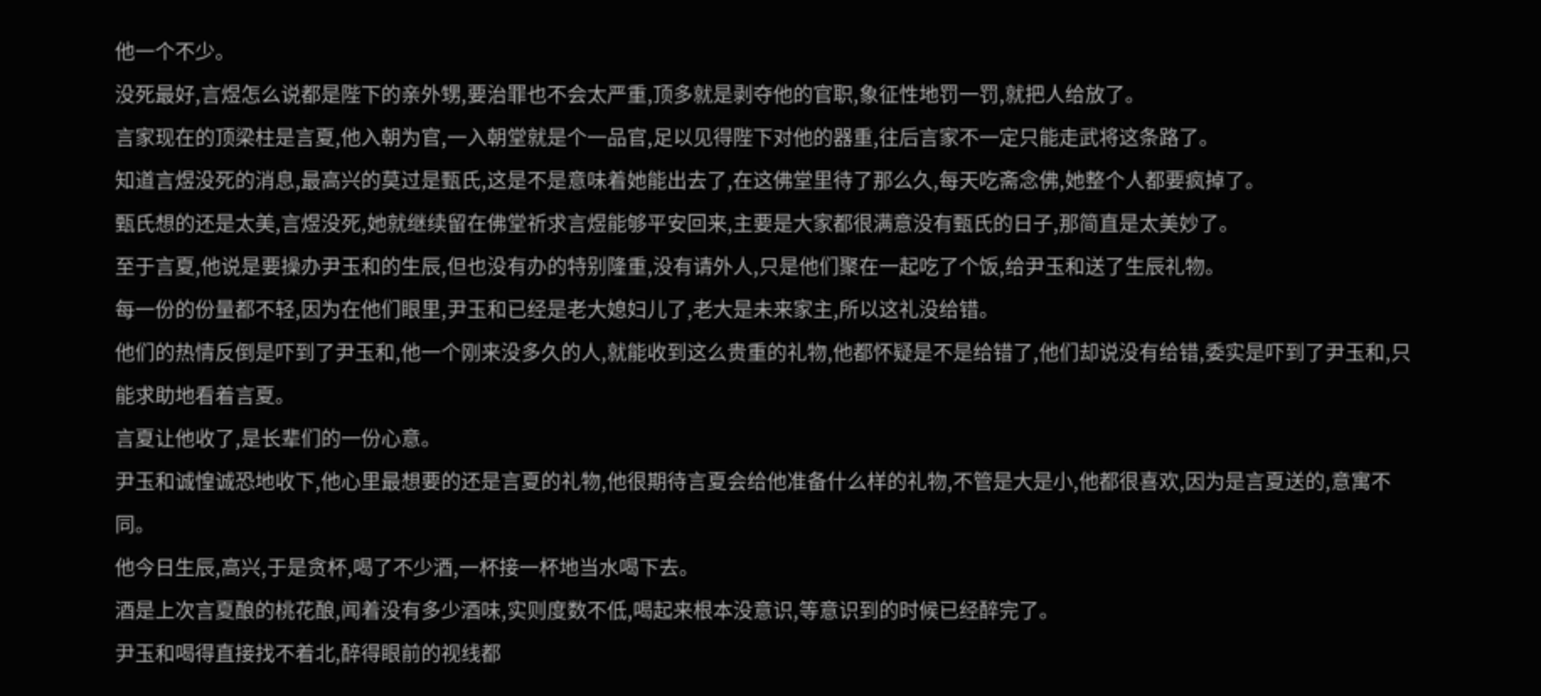他一个不少。
没死最好,言煜怎么说都是陛下的亲外甥,要治罪也不会太严重,顶多就是剥夺他的官职,象征性地罚一罚,就把人给放了。
言家现在的顶梁柱是言夏,他入朝为官,一入朝堂就是个一品官,足以见得陛下对他的器重,往后言家不一定只能走武将这条路了。
知道言煜没死的消息,最高兴的莫过是甄氏,这是不是意味着她能出去了,在这佛堂里待了那么久,每天吃斋念佛,她整个人都要疯掉了。
甄氏想的还是太美,言煜没死,她就继续留在佛堂祈求言煜能够平安回来,主要是大家都很满意没有甄氏的日子,那简直是太美妙了。
至于言夏,他说是要操办尹玉和的生辰,但也没有办的特别隆重,没有请外人,只是他们聚在一起吃了个饭,给尹玉和送了生辰礼物。
每一份的份量都不轻,因为在他们眼里,尹玉和已经是老大媳妇儿了,老大是未来家主,所以这礼没给错。
他们的热情反倒是吓到了尹玉和,他一个刚来没多久的人,就能收到这么贵重的礼物,他都怀疑是不是给错了,他们却说没有给错,委实是吓到了尹玉和,只能求助地看着言夏。
言夏让他收了,是长辈们的一份心意。
尹玉和诚惶诚恐地收下,他心里最想要的还是言夏的礼物,他很期待言夏会给他准备什么样的礼物,不管是大是小,他都很喜欢,因为是言夏送的,意寓不同。
他今日生辰,高兴,于是贪杯,喝了不少酒,一杯接一杯地当水喝下去。
酒是上次言夏酿的桃花酿,闻着没有多少酒味,实则度数不低,喝起来根本没意识,等意识到的时候已经醉完了。
尹玉和喝得直接找不着北,醉得眼前的视线都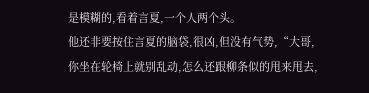是模糊的,看着言夏,一个人两个头。
他还非要按住言夏的脑袋,很凶,但没有气势,“大哥,你坐在轮椅上就别乱动,怎么还跟柳条似的甩来甩去,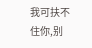我可扶不住你,别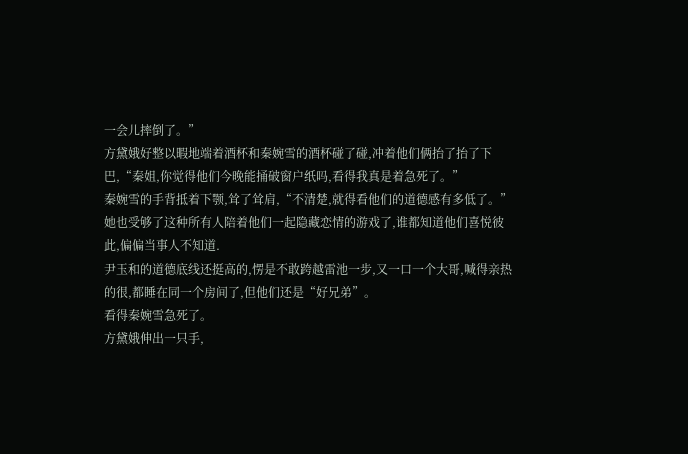一会儿摔倒了。”
方黛娥好整以暇地端着酒杯和秦婉雪的酒杯碰了碰,冲着他们俩抬了抬了下巴,“秦姐,你觉得他们今晚能捅破窗户纸吗,看得我真是着急死了。”
秦婉雪的手背抵着下颚,耸了耸肩,“不清楚,就得看他们的道德感有多低了。”
她也受够了这种所有人陪着他们一起隐藏恋情的游戏了,谁都知道他们喜悦彼此,偏偏当事人不知道.
尹玉和的道德底线还挺高的,愣是不敢跨越雷池一步,又一口一个大哥,喊得亲热的很,都睡在同一个房间了,但他们还是“好兄弟”。
看得秦婉雪急死了。
方黛娥伸出一只手,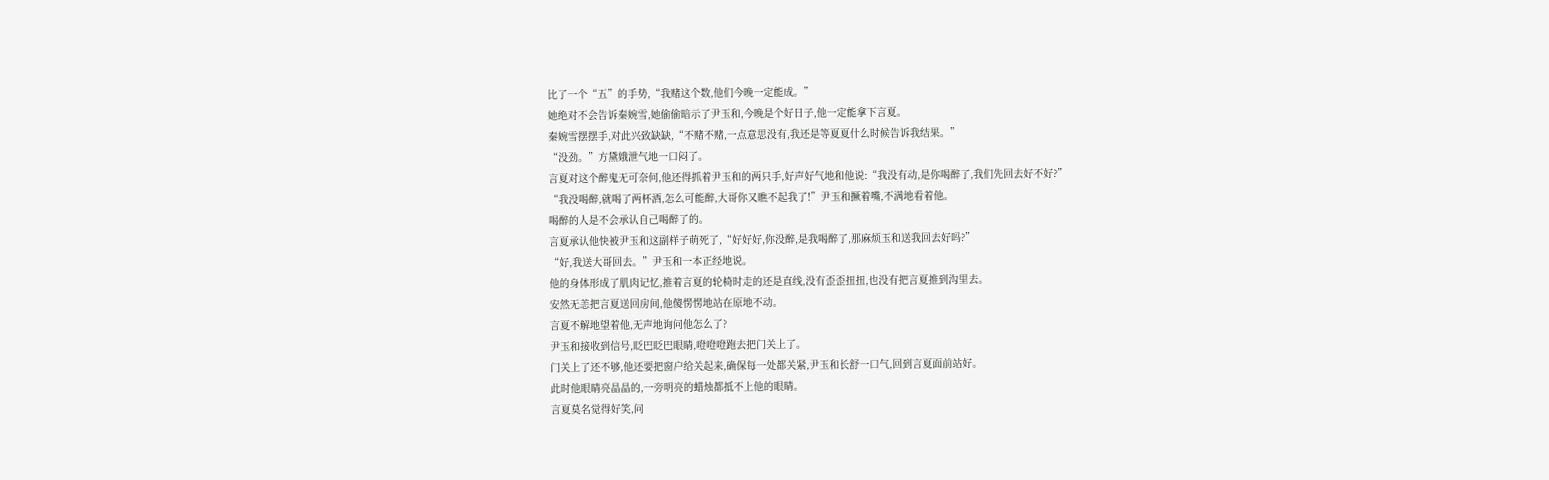比了一个“五”的手势,“我赌这个数,他们今晚一定能成。”
她绝对不会告诉秦婉雪,她偷偷暗示了尹玉和,今晚是个好日子,他一定能拿下言夏。
秦婉雪摆摆手,对此兴致缺缺,“不赌不赌,一点意思没有,我还是等夏夏什么时候告诉我结果。”
“没劲。”方黛娥泄气地一口闷了。
言夏对这个醉鬼无可奈何,他还得抓着尹玉和的两只手,好声好气地和他说:“我没有动,是你喝醉了,我们先回去好不好?”
“我没喝醉,就喝了两杯酒,怎么可能醉,大哥你又瞧不起我了!”尹玉和撅着嘴,不满地看着他。
喝醉的人是不会承认自己喝醉了的。
言夏承认他快被尹玉和这副样子萌死了,“好好好,你没醉,是我喝醉了,那麻烦玉和送我回去好吗?”
“好,我送大哥回去。”尹玉和一本正经地说。
他的身体形成了肌肉记忆,推着言夏的轮椅时走的还是直线,没有歪歪扭扭,也没有把言夏推到沟里去。
安然无恙把言夏送回房间,他傻愣愣地站在原地不动。
言夏不解地望着他,无声地询问他怎么了?
尹玉和接收到信号,眨巴眨巴眼睛,噔噔噔跑去把门关上了。
门关上了还不够,他还要把窗户给关起来,确保每一处都关紧,尹玉和长舒一口气,回到言夏面前站好。
此时他眼睛亮晶晶的,一旁明亮的蜡烛都抵不上他的眼睛。
言夏莫名觉得好笑,问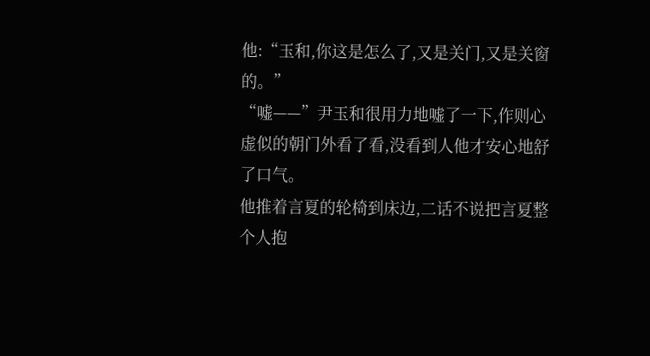他:“玉和,你这是怎么了,又是关门,又是关窗的。”
“嘘——”尹玉和很用力地嘘了一下,作则心虚似的朝门外看了看,没看到人他才安心地舒了口气。
他推着言夏的轮椅到床边,二话不说把言夏整个人抱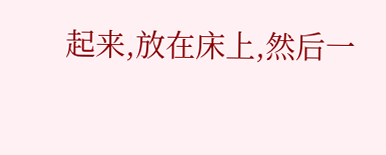起来,放在床上,然后一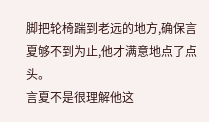脚把轮椅踹到老远的地方,确保言夏够不到为止,他才满意地点了点头。
言夏不是很理解他这